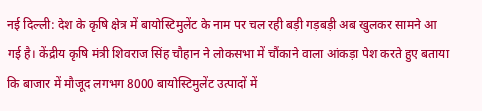नई दिल्ली: देश के कृषि क्षेत्र में बायोस्टिमुलेंट के नाम पर चल रही बड़ी गड़बड़ी अब खुलकर सामने आ गई है। केंद्रीय कृषि मंत्री शिवराज सिंह चौहान ने लोकसभा में चौंकाने वाला आंकड़ा पेश करते हुए बताया कि बाजार में मौजूद लगभग 8000 बायोस्टिमुलेंट उत्पादों में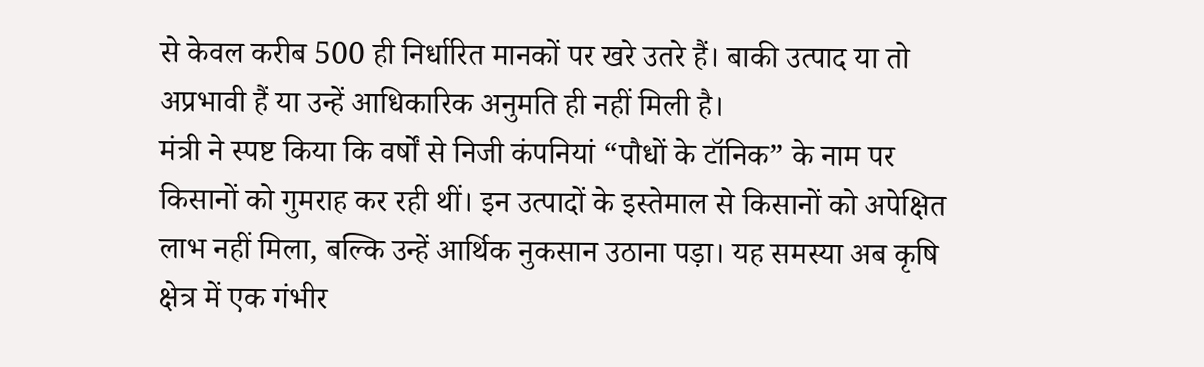से केवल करीब 500 ही निर्धारित मानकों पर खरे उतरे हैं। बाकी उत्पाद या तो अप्रभावी हैं या उन्हें आधिकारिक अनुमति ही नहीं मिली है।
मंत्री ने स्पष्ट किया कि वर्षों से निजी कंपनियां “पौधों के टॉनिक” के नाम पर किसानों को गुमराह कर रही थीं। इन उत्पादों के इस्तेमाल से किसानों को अपेक्षित लाभ नहीं मिला, बल्कि उन्हें आर्थिक नुकसान उठाना पड़ा। यह समस्या अब कृषि क्षेत्र में एक गंभीर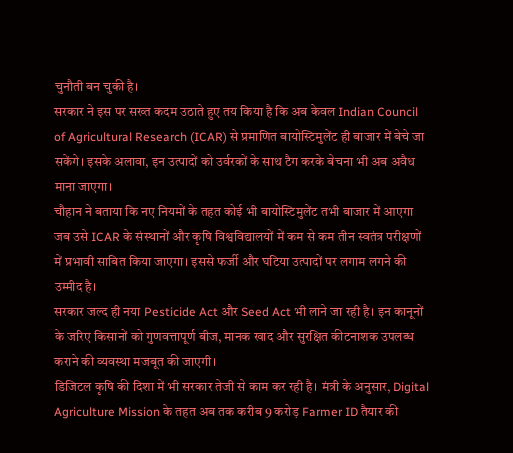चुनौती बन चुकी है।
सरकार ने इस पर सख्त कदम उठाते हुए तय किया है कि अब केवल Indian Council of Agricultural Research (ICAR) से प्रमाणित बायोस्टिमुलेंट ही बाजार में बेचे जा सकेंगे। इसके अलावा, इन उत्पादों को उर्वरकों के साथ टैग करके बेचना भी अब अवैध माना जाएगा।
चौहान ने बताया कि नए नियमों के तहत कोई भी बायोस्टिमुलेंट तभी बाजार में आएगा जब उसे ICAR के संस्थानों और कृषि विश्वविद्यालयों में कम से कम तीन स्वतंत्र परीक्षणों में प्रभावी साबित किया जाएगा। इससे फर्जी और घटिया उत्पादों पर लगाम लगने की उम्मीद है।
सरकार जल्द ही नया Pesticide Act और Seed Act भी लाने जा रही है। इन कानूनों के जरिए किसानों को गुणवत्तापूर्ण बीज, मानक खाद और सुरक्षित कीटनाशक उपलब्ध कराने की व्यवस्था मजबूत की जाएगी।
डिजिटल कृषि की दिशा में भी सरकार तेजी से काम कर रही है। मंत्री के अनुसार, Digital Agriculture Mission के तहत अब तक करीब 9 करोड़ Farmer ID तैयार की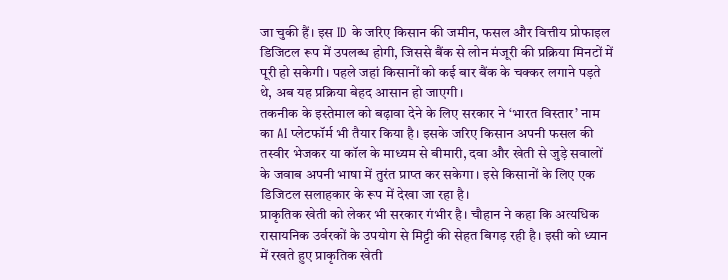जा चुकी हैं। इस ID के जरिए किसान की जमीन, फसल और वित्तीय प्रोफाइल डिजिटल रूप में उपलब्ध होगी, जिससे बैंक से लोन मंजूरी की प्रक्रिया मिनटों में पूरी हो सकेगी। पहले जहां किसानों को कई बार बैंक के चक्कर लगाने पड़ते थे, अब यह प्रक्रिया बेहद आसान हो जाएगी।
तकनीक के इस्तेमाल को बढ़ावा देने के लिए सरकार ने ‘भारत विस्तार’ नाम का AI प्लेटफॉर्म भी तैयार किया है। इसके जरिए किसान अपनी फसल की तस्वीर भेजकर या कॉल के माध्यम से बीमारी, दवा और खेती से जुड़े सवालों के जवाब अपनी भाषा में तुरंत प्राप्त कर सकेगा। इसे किसानों के लिए एक डिजिटल सलाहकार के रूप में देखा जा रहा है।
प्राकृतिक खेती को लेकर भी सरकार गंभीर है। चौहान ने कहा कि अत्यधिक रासायनिक उर्वरकों के उपयोग से मिट्टी की सेहत बिगड़ रही है। इसी को ध्यान में रखते हुए प्राकृतिक खेती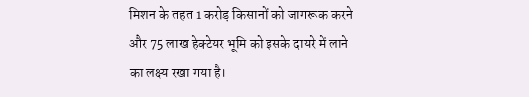मिशन के तहत 1 करोड़ किसानों को जागरूक करने और 75 लाख हेक्टेयर भूमि को इसके दायरे में लाने का लक्ष्य रखा गया है।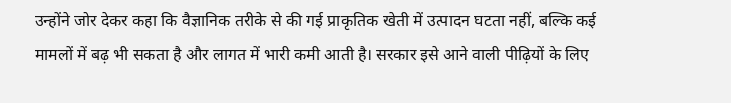उन्होंने जोर देकर कहा कि वैज्ञानिक तरीके से की गई प्राकृतिक खेती में उत्पादन घटता नहीं, बल्कि कई मामलों में बढ़ भी सकता है और लागत में भारी कमी आती है। सरकार इसे आने वाली पीढ़ियों के लिए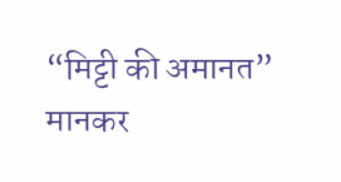“मिट्टी की अमानत” मानकर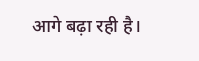आगे बढ़ा रही है।